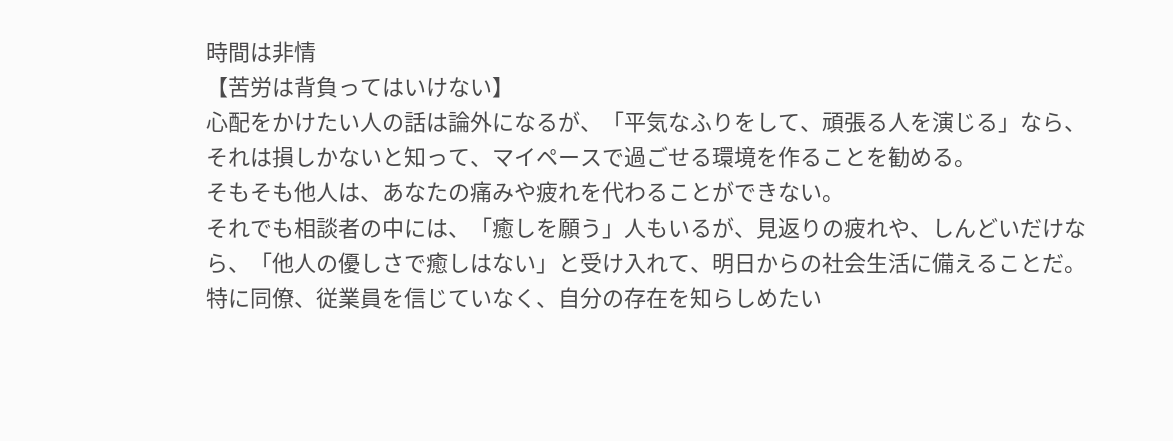時間は非情
【苦労は背負ってはいけない】
心配をかけたい人の話は論外になるが、「平気なふりをして、頑張る人を演じる」なら、それは損しかないと知って、マイペースで過ごせる環境を作ることを勧める。
そもそも他人は、あなたの痛みや疲れを代わることができない。
それでも相談者の中には、「癒しを願う」人もいるが、見返りの疲れや、しんどいだけなら、「他人の優しさで癒しはない」と受け入れて、明日からの社会生活に備えることだ。
特に同僚、従業員を信じていなく、自分の存在を知らしめたい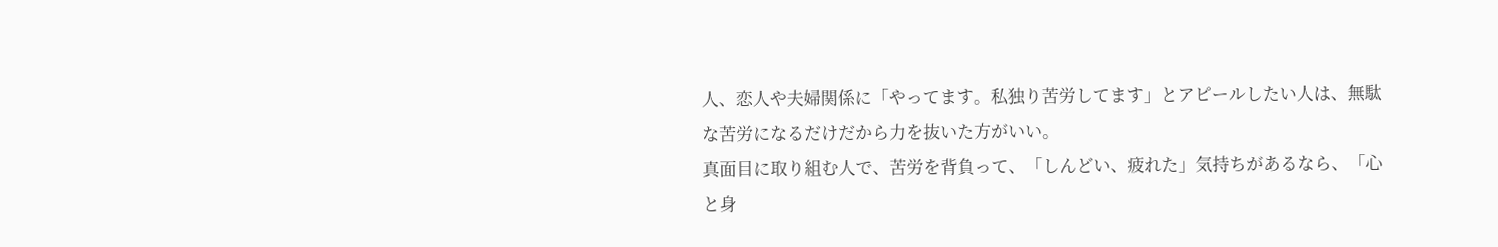人、恋人や夫婦関係に「やってます。私独り苦労してます」とアピールしたい人は、無駄な苦労になるだけだから力を抜いた方がいい。
真面目に取り組む人で、苦労を背負って、「しんどい、疲れた」気持ちがあるなら、「心と身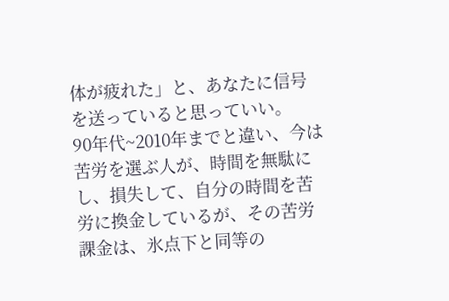体が疲れた」と、あなたに信号を送っていると思っていい。
90年代~2010年までと違い、今は苦労を選ぶ人が、時間を無駄にし、損失して、自分の時間を苦労に換金しているが、その苦労課金は、氷点下と同等の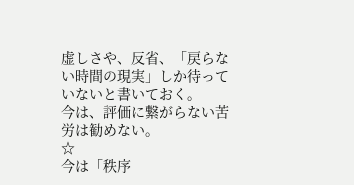虚しさや、反省、「戻らない時間の現実」しか待っていないと書いておく。
今は、評価に繋がらない苦労は勧めない。
☆
今は「秩序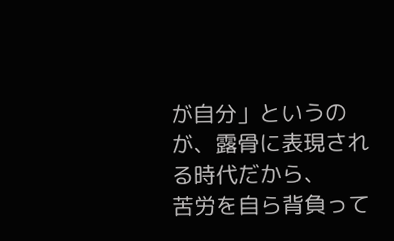が自分」というのが、露骨に表現される時代だから、
苦労を自ら背負って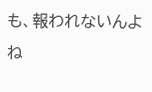も、報われないんよね